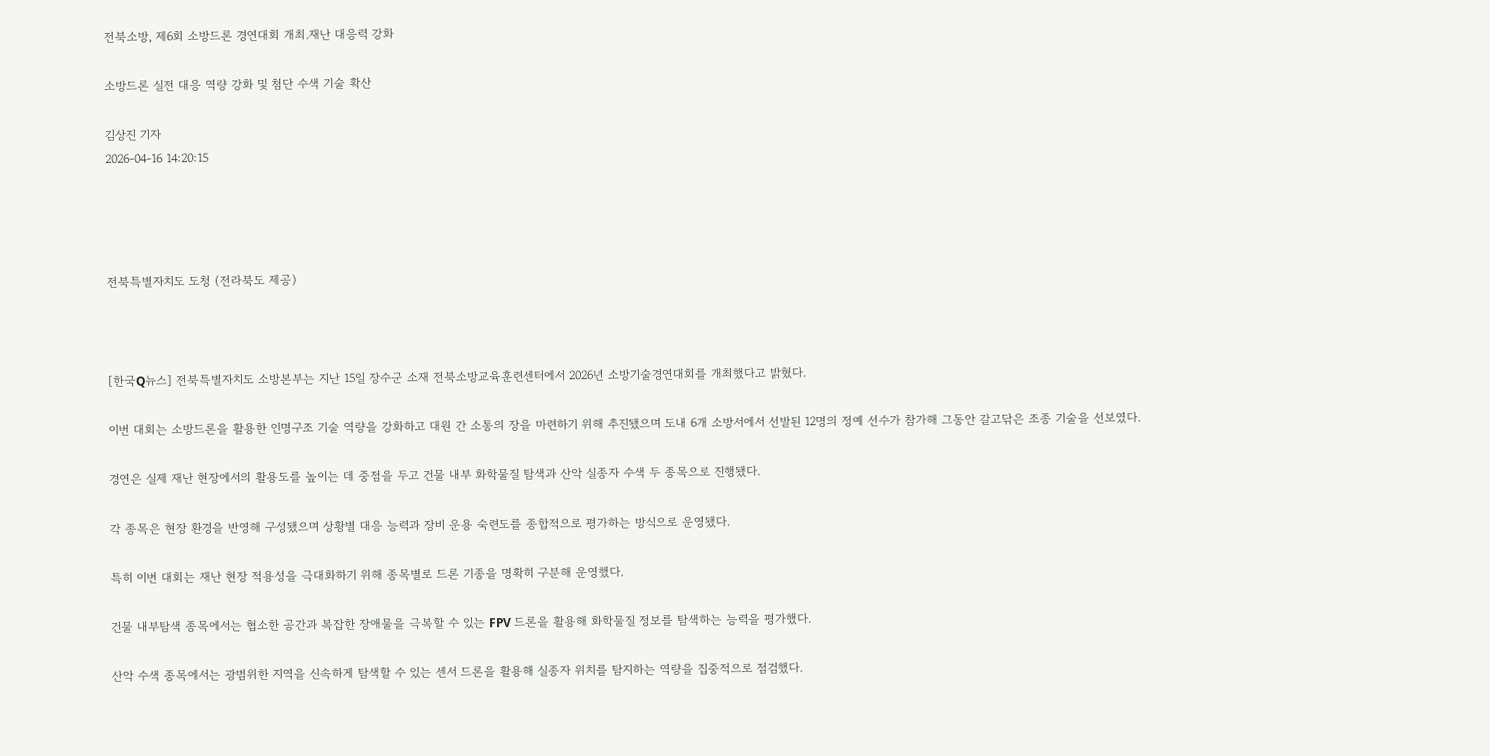전북소방, 제6회 소방드론 경연대회 개최.재난 대응력 강화

소방드론 실전 대응 역량 강화 및 첨단 수색 기술 확산

김상진 기자
2026-04-16 14:20:15




전북특별자치도 도청 (전라북도 제공)



[한국Q뉴스] 전북특별자치도 소방본부는 지난 15일 장수군 소재 전북소방교육훈련센터에서 2026년 소방기술경연대회를 개최했다고 밝혔다.

이번 대회는 소방드론을 활용한 인명구조 기술 역량을 강화하고 대원 간 소통의 장을 마련하기 위해 추진됐으며 도내 6개 소방서에서 선발된 12명의 정예 선수가 참가해 그동안 갈고닦은 조종 기술을 선보였다.

경연은 실제 재난 현장에서의 활용도를 높이는 데 중점을 두고 건물 내부 화학물질 탐색과 산악 실종자 수색 두 종목으로 진행됐다.

각 종목은 현장 환경을 반영해 구성됐으며 상황별 대응 능력과 장비 운용 숙련도를 종합적으로 평가하는 방식으로 운영됐다.

특히 이번 대회는 재난 현장 적용성을 극대화하기 위해 종목별로 드론 기종을 명확히 구분해 운영했다.

건물 내부탐색 종목에서는 협소한 공간과 복잡한 장애물을 극복할 수 있는 FPV 드론을 활용해 화학물질 정보를 탐색하는 능력을 평가했다.

산악 수색 종목에서는 광범위한 지역을 신속하게 탐색할 수 있는 센서 드론을 활용해 실종자 위치를 탐지하는 역량을 집중적으로 점검했다.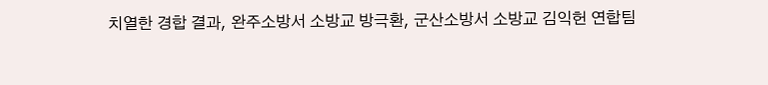치열한 경합 결과, 완주소방서 소방교 방극환, 군산소방서 소방교 김익헌 연합팀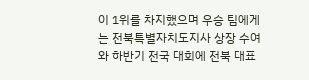이 1위를 차지했으며 우승 팀에게는 전북특별자치도지사 상장 수여와 하반기 전국 대회에 전북 대표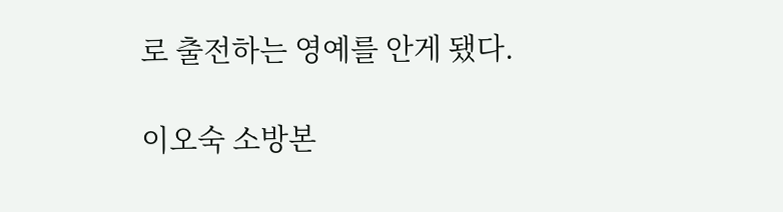로 출전하는 영예를 안게 됐다.

이오숙 소방본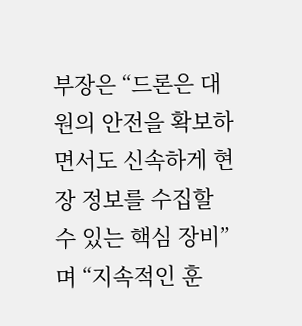부장은 “드론은 대원의 안전을 확보하면서도 신속하게 현장 정보를 수집할 수 있는 핵심 장비”며 “지속적인 훈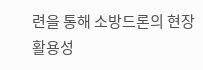련을 통해 소방드론의 현장 활용성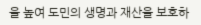을 높여 도민의 생명과 재산을 보호하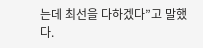는데 최선을 다하겠다”고 말했다.